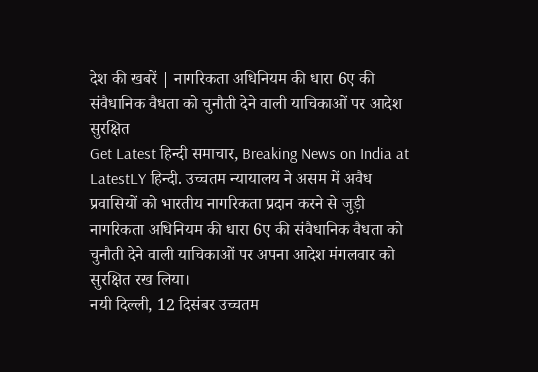देश की खबरें | नागरिकता अधिनियम की धारा 6ए की संवैधानिक वैधता को चुनौती देने वाली याचिकाओं पर आदेश सुरक्षित
Get Latest हिन्दी समाचार, Breaking News on India at LatestLY हिन्दी. उच्चतम न्यायालय ने असम में अवैध प्रवासियों को भारतीय नागरिकता प्रदान करने से जुड़ी नागरिकता अधिनियम की धारा 6ए की संवैधानिक वैधता को चुनौती देने वाली याचिकाओं पर अपना आदेश मंगलवार को सुरक्षित रख लिया।
नयी दिल्ली, 12 दिसंबर उच्चतम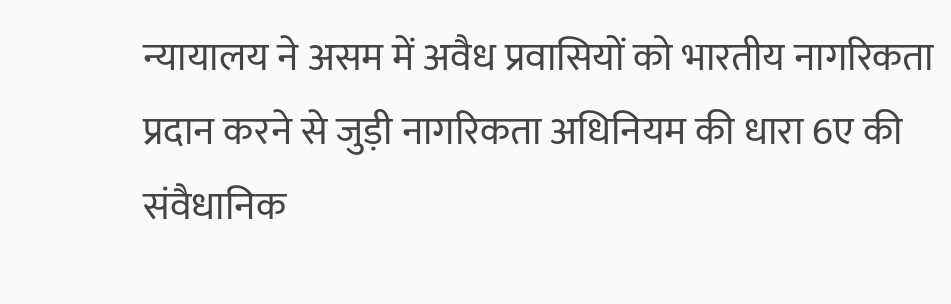न्यायालय ने असम में अवैध प्रवासियों को भारतीय नागरिकता प्रदान करने से जुड़ी नागरिकता अधिनियम की धारा 6ए की संवैधानिक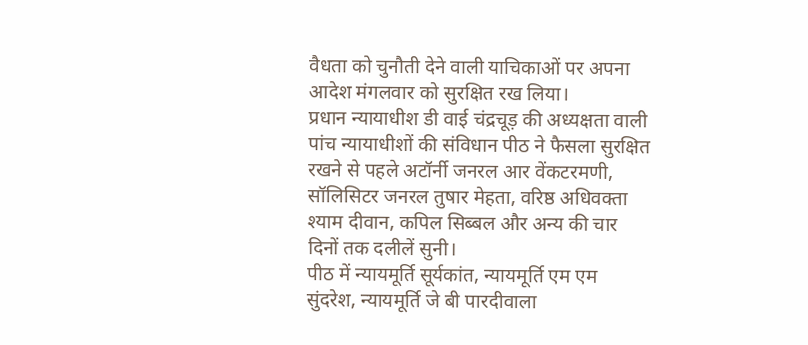वैधता को चुनौती देने वाली याचिकाओं पर अपना आदेश मंगलवार को सुरक्षित रख लिया।
प्रधान न्यायाधीश डी वाई चंद्रचूड़ की अध्यक्षता वाली पांच न्यायाधीशों की संविधान पीठ ने फैसला सुरक्षित रखने से पहले अटॉर्नी जनरल आर वेंकटरमणी, सॉलिसिटर जनरल तुषार मेहता, वरिष्ठ अधिवक्ता श्याम दीवान, कपिल सिब्बल और अन्य की चार दिनों तक दलीलें सुनी।
पीठ में न्यायमूर्ति सूर्यकांत, न्यायमूर्ति एम एम सुंदरेश, न्यायमूर्ति जे बी पारदीवाला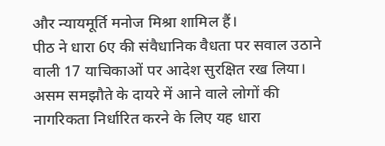और न्यायमूर्ति मनोज मिश्रा शामिल हैं।
पीठ ने धारा 6ए की संवैधानिक वैधता पर सवाल उठाने वाली 17 याचिकाओं पर आदेश सुरक्षित रख लिया। असम समझौते के दायरे में आने वाले लोगों की नागरिकता निर्धारित करने के लिए यह धारा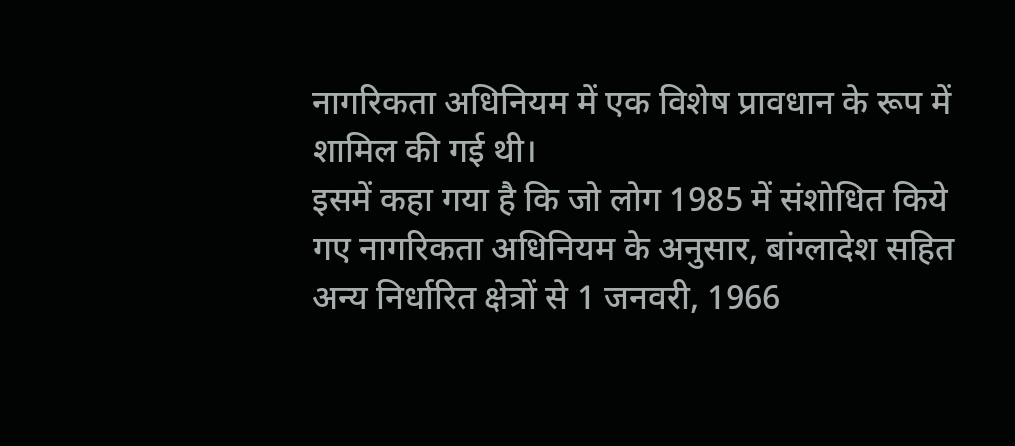नागरिकता अधिनियम में एक विशेष प्रावधान के रूप में शामिल की गई थी।
इसमें कहा गया है कि जो लोग 1985 में संशोधित किये गए नागरिकता अधिनियम के अनुसार, बांग्लादेश सहित अन्य निर्धारित क्षेत्रों से 1 जनवरी, 1966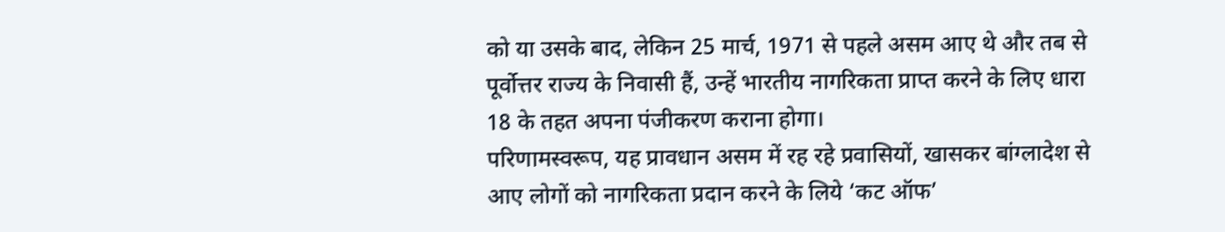को या उसके बाद, लेकिन 25 मार्च, 1971 से पहले असम आए थे और तब से पूर्वोत्तर राज्य के निवासी हैं, उन्हें भारतीय नागरिकता प्राप्त करने के लिए धारा 18 के तहत अपना पंजीकरण कराना होगा।
परिणामस्वरूप, यह प्रावधान असम में रह रहे प्रवासियों, खासकर बांग्लादेश से आए लोगों को नागरिकता प्रदान करने के लिये ‘कट ऑफ’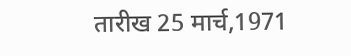तारीख 25 मार्च,1971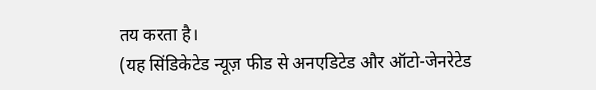तय करता है।
(यह सिंडिकेटेड न्यूज़ फीड से अनएडिटेड और ऑटो-जेनरेटेड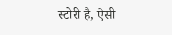स्टोरी है, ऐसी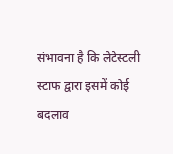संभावना है कि लेटेस्टली स्टाफ द्वारा इसमें कोई बदलाव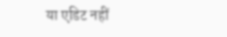या एडिट नहीं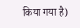किया गया है)